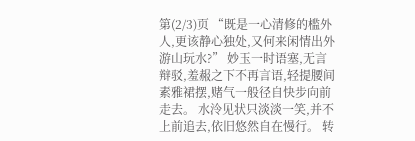第(2/3)页 “既是一心清修的槛外人,更该静心独处,又何来闲情出外游山玩水?” 妙玉一时语塞,无言辩驳,羞赧之下不再言语,轻提腰间素雅裙摆,赌气一般径自快步向前走去。 水泠见状只淡淡一笑,并不上前追去,依旧悠然自在慢行。 转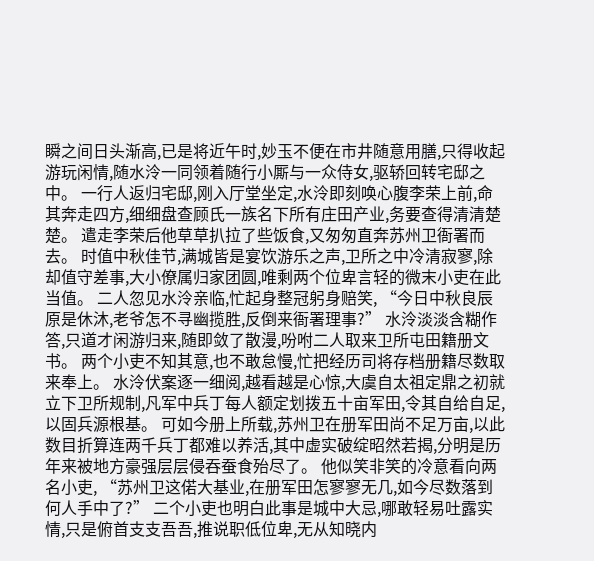瞬之间日头渐高,已是将近午时,妙玉不便在市井随意用膳,只得收起游玩闲情,随水泠一同领着随行小厮与一众侍女,驱轿回转宅邸之中。 一行人返归宅邸,刚入厅堂坐定,水泠即刻唤心腹李荣上前,命其奔走四方,细细盘查顾氏一族名下所有庄田产业,务要查得清清楚楚。 遣走李荣后他草草扒拉了些饭食,又匆匆直奔苏州卫衙署而去。 时值中秋佳节,满城皆是宴饮游乐之声,卫所之中冷清寂寥,除却值守差事,大小僚属归家团圆,唯剩两个位卑言轻的微末小吏在此当值。 二人忽见水泠亲临,忙起身整冠躬身赔笑, “今日中秋良辰原是休沐,老爷怎不寻幽揽胜,反倒来衙署理事?” 水泠淡淡含糊作答,只道才闲游归来,随即敛了散漫,吩咐二人取来卫所屯田籍册文书。 两个小吏不知其意,也不敢怠慢,忙把经历司将存档册籍尽数取来奉上。 水泠伏案逐一细阅,越看越是心惊,大虞自太祖定鼎之初就立下卫所规制,凡军中兵丁每人额定划拨五十亩军田,令其自给自足,以固兵源根基。 可如今册上所载,苏州卫在册军田尚不足万亩,以此数目折算连两千兵丁都难以养活,其中虚实破绽昭然若揭,分明是历年来被地方豪强层层侵吞蚕食殆尽了。 他似笑非笑的冷意看向两名小吏, “苏州卫这偌大基业,在册军田怎寥寥无几,如今尽数落到何人手中了?” 二个小吏也明白此事是城中大忌,哪敢轻易吐露实情,只是俯首支支吾吾,推说职低位卑,无从知晓内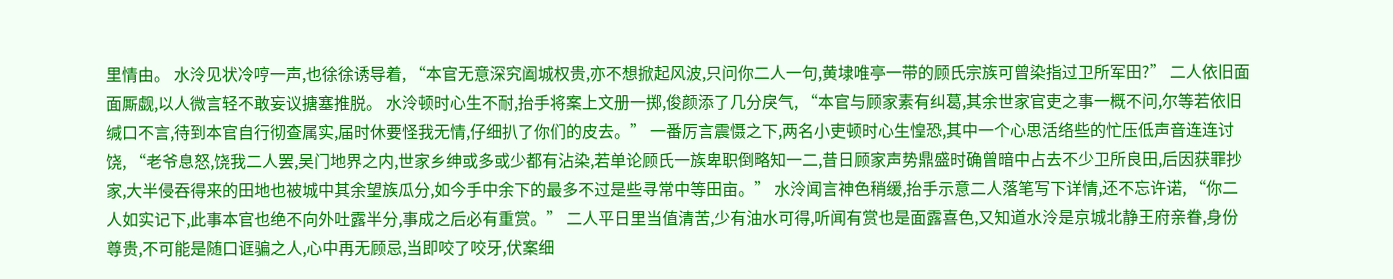里情由。 水泠见状冷哼一声,也徐徐诱导着, “本官无意深究阖城权贵,亦不想掀起风波,只问你二人一句,黄埭唯亭一带的顾氏宗族可曾染指过卫所军田?” 二人依旧面面厮觑,以人微言轻不敢妄议搪塞推脱。 水泠顿时心生不耐,抬手将案上文册一掷,俊颜添了几分戾气, “本官与顾家素有纠葛,其余世家官吏之事一概不问,尔等若依旧缄口不言,待到本官自行彻查属实,届时休要怪我无情,仔细扒了你们的皮去。” 一番厉言震慑之下,两名小吏顿时心生惶恐,其中一个心思活络些的忙压低声音连连讨饶, “老爷息怒,饶我二人罢,吴门地界之内,世家乡绅或多或少都有沾染,若单论顾氏一族卑职倒略知一二,昔日顾家声势鼎盛时确曾暗中占去不少卫所良田,后因获罪抄家,大半侵吞得来的田地也被城中其余望族瓜分,如今手中余下的最多不过是些寻常中等田亩。” 水泠闻言神色稍缓,抬手示意二人落笔写下详情,还不忘许诺, “你二人如实记下,此事本官也绝不向外吐露半分,事成之后必有重赏。” 二人平日里当值清苦,少有油水可得,听闻有赏也是面露喜色,又知道水泠是京城北静王府亲眷,身份尊贵,不可能是随口诓骗之人,心中再无顾忌,当即咬了咬牙,伏案细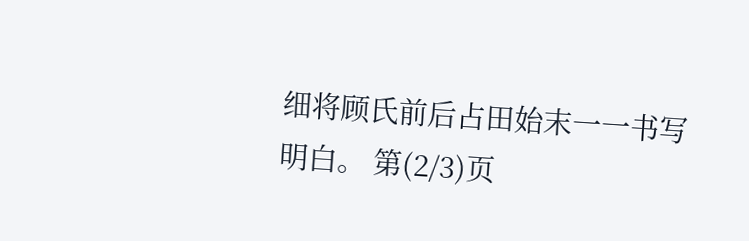细将顾氏前后占田始末一一书写明白。 第(2/3)页